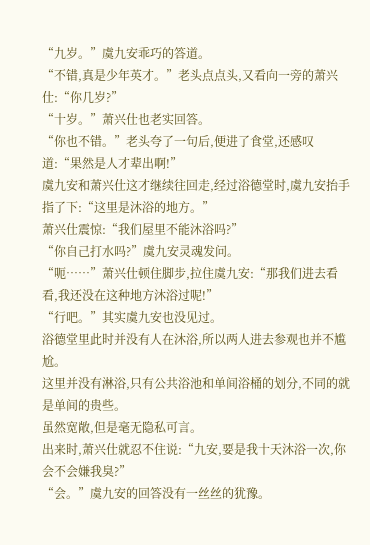“九岁。”虞九安乖巧的答道。
“不错,真是少年英才。”老头点点头,又看向一旁的萧兴仕:“你几岁?”
“十岁。”萧兴仕也老实回答。
“你也不错。”老头夸了一句后,便进了食堂,还感叹道:“果然是人才辈出啊!”
虞九安和萧兴仕这才继续往回走,经过浴德堂时,虞九安抬手指了下:“这里是沐浴的地方。”
萧兴仕震惊:“我们屋里不能沐浴吗?”
“你自己打水吗?”虞九安灵魂发问。
“呃……”萧兴仕顿住脚步,拉住虞九安:“那我们进去看看,我还没在这种地方沐浴过呢!”
“行吧。”其实虞九安也没见过。
浴德堂里此时并没有人在沐浴,所以两人进去参观也并不尴尬。
这里并没有淋浴,只有公共浴池和单间浴桶的划分,不同的就是单间的贵些。
虽然宽敞,但是毫无隐私可言。
出来时,萧兴仕就忍不住说:“九安,要是我十天沐浴一次,你会不会嫌我臭?”
“会。”虞九安的回答没有一丝丝的犹豫。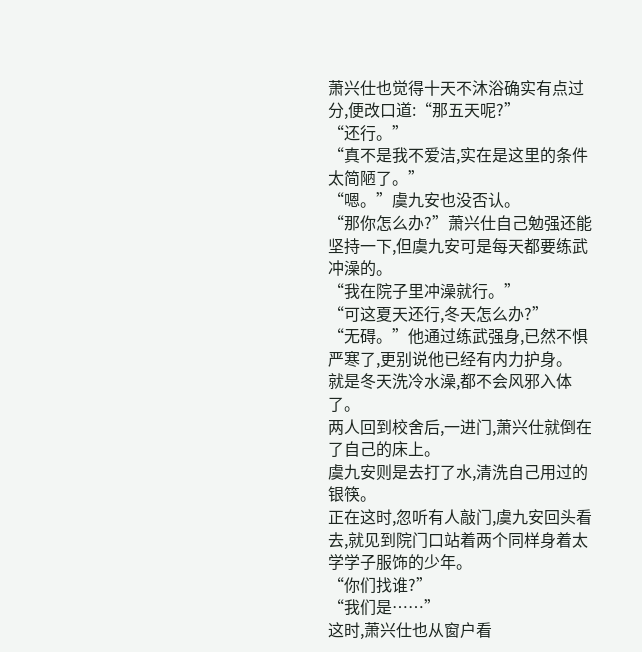萧兴仕也觉得十天不沐浴确实有点过分,便改口道:“那五天呢?”
“还行。”
“真不是我不爱洁,实在是这里的条件太简陋了。”
“嗯。”虞九安也没否认。
“那你怎么办?”萧兴仕自己勉强还能坚持一下,但虞九安可是每天都要练武冲澡的。
“我在院子里冲澡就行。”
“可这夏天还行,冬天怎么办?”
“无碍。”他通过练武强身,已然不惧严寒了,更别说他已经有内力护身。
就是冬天洗冷水澡,都不会风邪入体了。
两人回到校舍后,一进门,萧兴仕就倒在了自己的床上。
虞九安则是去打了水,清洗自己用过的银筷。
正在这时,忽听有人敲门,虞九安回头看去,就见到院门口站着两个同样身着太学学子服饰的少年。
“你们找谁?”
“我们是……”
这时,萧兴仕也从窗户看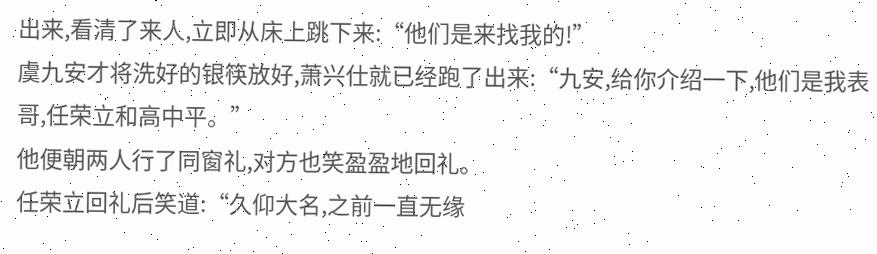出来,看清了来人,立即从床上跳下来:“他们是来找我的!”
虞九安才将洗好的银筷放好,萧兴仕就已经跑了出来:“九安,给你介绍一下,他们是我表哥,任荣立和高中平。”
他便朝两人行了同窗礼,对方也笑盈盈地回礼。
任荣立回礼后笑道:“久仰大名,之前一直无缘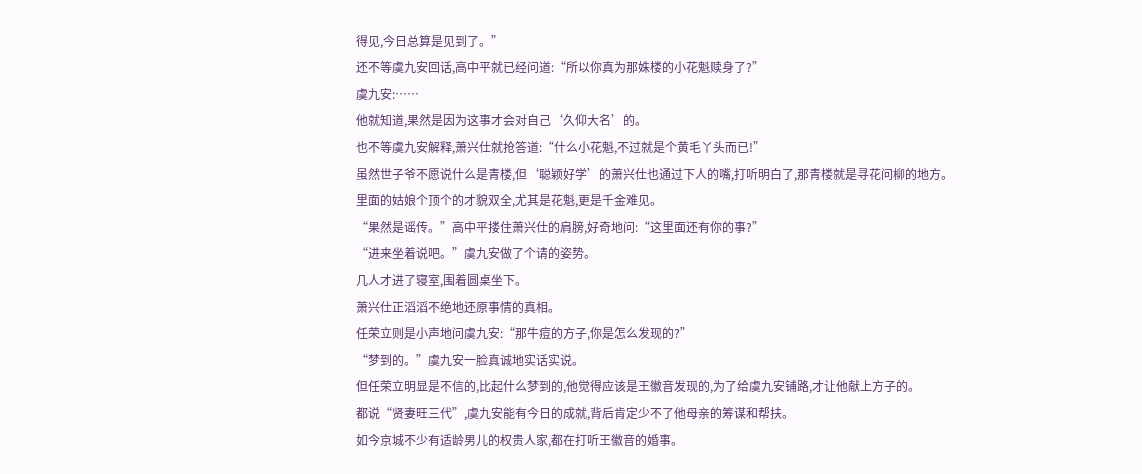得见,今日总算是见到了。”
还不等虞九安回话,高中平就已经问道:“所以你真为那姝楼的小花魁赎身了?”
虞九安:……
他就知道,果然是因为这事才会对自己‘久仰大名’的。
也不等虞九安解释,萧兴仕就抢答道:“什么小花魁,不过就是个黄毛丫头而已!”
虽然世子爷不愿说什么是青楼,但‘聪颖好学’的萧兴仕也通过下人的嘴,打听明白了,那青楼就是寻花问柳的地方。
里面的姑娘个顶个的才貌双全,尤其是花魁,更是千金难见。
“果然是谣传。”高中平搂住萧兴仕的肩膀,好奇地问:“这里面还有你的事?”
“进来坐着说吧。”虞九安做了个请的姿势。
几人才进了寝室,围着圆桌坐下。
萧兴仕正滔滔不绝地还原事情的真相。
任荣立则是小声地问虞九安:“那牛痘的方子,你是怎么发现的?”
“梦到的。”虞九安一脸真诚地实话实说。
但任荣立明显是不信的,比起什么梦到的,他觉得应该是王徽音发现的,为了给虞九安铺路,才让他献上方子的。
都说“贤妻旺三代”,虞九安能有今日的成就,背后肯定少不了他母亲的筹谋和帮扶。
如今京城不少有适龄男儿的权贵人家,都在打听王徽音的婚事。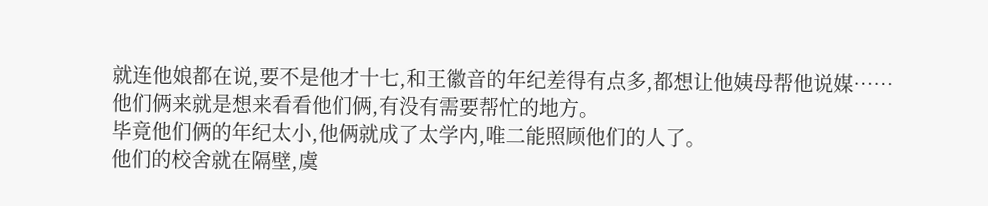就连他娘都在说,要不是他才十七,和王徽音的年纪差得有点多,都想让他姨母帮他说媒……
他们俩来就是想来看看他们俩,有没有需要帮忙的地方。
毕竟他们俩的年纪太小,他俩就成了太学内,唯二能照顾他们的人了。
他们的校舍就在隔壁,虞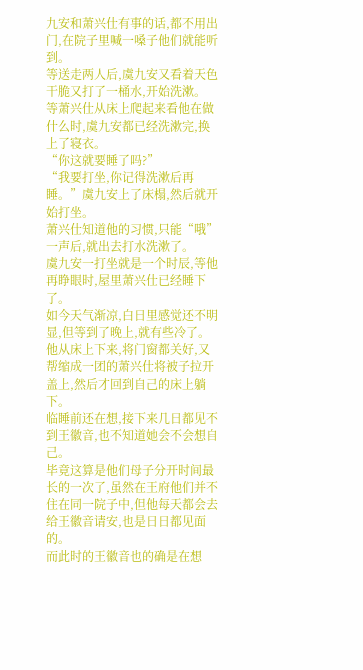九安和萧兴仕有事的话,都不用出门,在院子里喊一嗓子他们就能听到。
等送走两人后,虞九安又看着天色干脆又打了一桶水,开始洗漱。
等萧兴仕从床上爬起来看他在做什么时,虞九安都已经洗漱完,换上了寝衣。
“你这就要睡了吗?”
“我要打坐,你记得洗漱后再睡。”虞九安上了床榻,然后就开始打坐。
萧兴仕知道他的习惯,只能“哦”一声后,就出去打水洗漱了。
虞九安一打坐就是一个时辰,等他再睁眼时,屋里萧兴仕已经睡下了。
如今天气渐凉,白日里感觉还不明显,但等到了晚上,就有些冷了。
他从床上下来,将门窗都关好,又帮缩成一团的萧兴仕将被子拉开盖上,然后才回到自己的床上躺下。
临睡前还在想,接下来几日都见不到王徽音,也不知道她会不会想自己。
毕竟这算是他们母子分开时间最长的一次了,虽然在王府他们并不住在同一院子中,但他每天都会去给王徽音请安,也是日日都见面的。
而此时的王徽音也的确是在想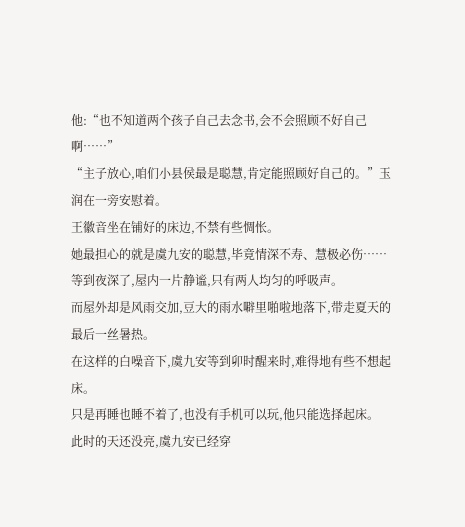他:“也不知道两个孩子自己去念书,会不会照顾不好自己啊……”
“主子放心,咱们小县侯最是聪慧,肯定能照顾好自己的。”玉润在一旁安慰着。
王徽音坐在铺好的床边,不禁有些惆怅。
她最担心的就是虞九安的聪慧,毕竟情深不寿、慧极必伤……
等到夜深了,屋内一片静谧,只有两人均匀的呼吸声。
而屋外却是风雨交加,豆大的雨水噼里啪啦地落下,带走夏天的最后一丝暑热。
在这样的白噪音下,虞九安等到卯时醒来时,难得地有些不想起床。
只是再睡也睡不着了,也没有手机可以玩,他只能选择起床。
此时的天还没亮,虞九安已经穿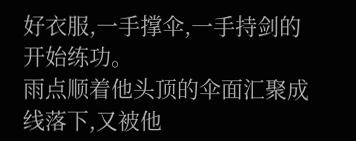好衣服,一手撑伞,一手持剑的开始练功。
雨点顺着他头顶的伞面汇聚成线落下,又被他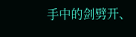手中的剑劈开、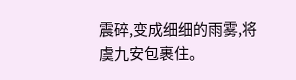震碎,变成细细的雨雾,将虞九安包裹住。